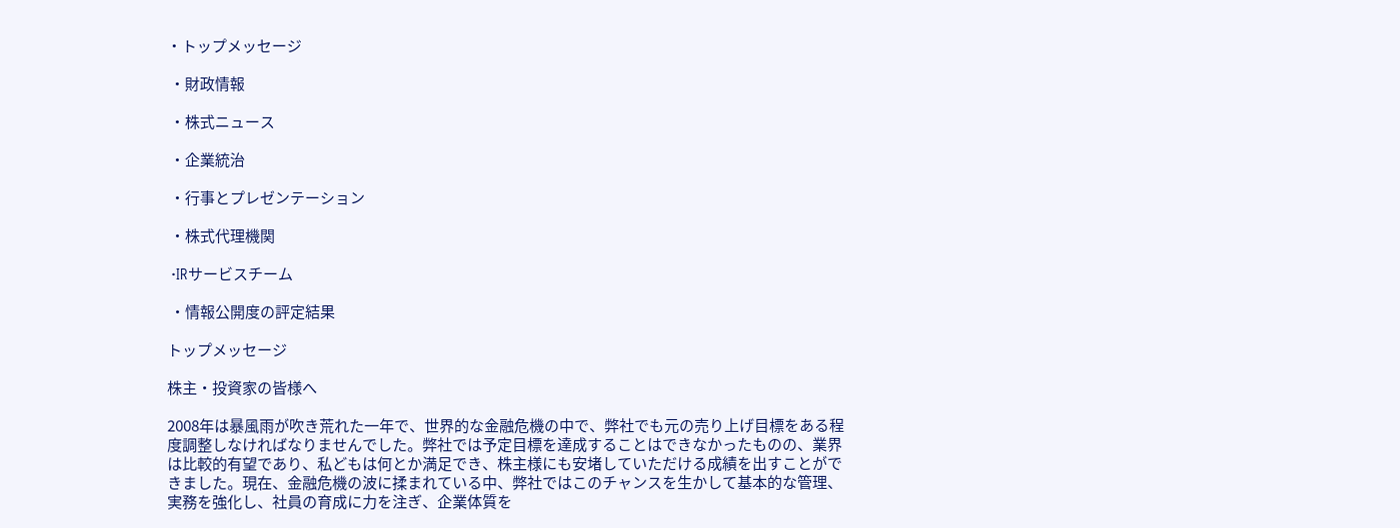‧トップメッセージ

 ‧財政情報

 ‧株式ニュース

 ‧企業統治

 ‧行事とプレゼンテーション

 ‧株式代理機関

 ‧IRサービスチーム

 ‧情報公開度の評定結果

トップメッセージ

株主・投資家の皆様へ

2008年は暴風雨が吹き荒れた一年で、世界的な金融危機の中で、弊社でも元の売り上げ目標をある程度調整しなければなりませんでした。弊社では予定目標を達成することはできなかったものの、業界は比較的有望であり、私どもは何とか満足でき、株主様にも安堵していただける成績を出すことができました。現在、金融危機の波に揉まれている中、弊社ではこのチャンスを生かして基本的な管理、実務を強化し、社員の育成に力を注ぎ、企業体質を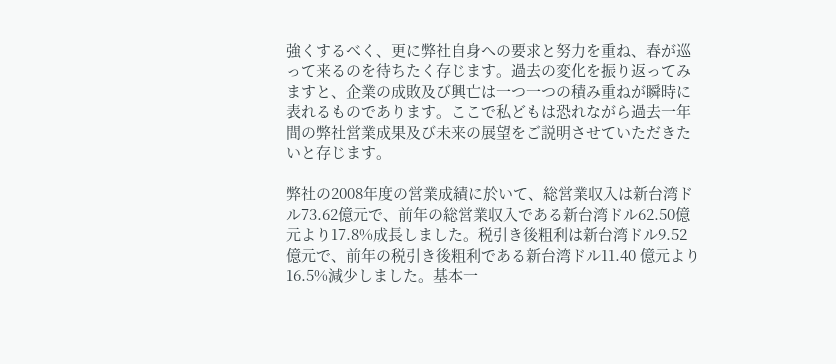強くするべく、更に弊社自身への要求と努力を重ね、春が巡って来るのを待ちたく存じます。過去の変化を振り返ってみますと、企業の成敗及び興亡は一つ一つの積み重ねが瞬時に表れるものであります。ここで私どもは恐れながら過去一年間の弊社営業成果及び未来の展望をご説明させていただきたいと存じます。

弊社の2008年度の営業成績に於いて、総営業収入は新台湾ドル73.62億元で、前年の総営業収入である新台湾ドル62.50億元より17.8%成長しました。税引き後粗利は新台湾ドル9.52 億元で、前年の税引き後粗利である新台湾ドル11.40 億元より16.5%減少しました。基本一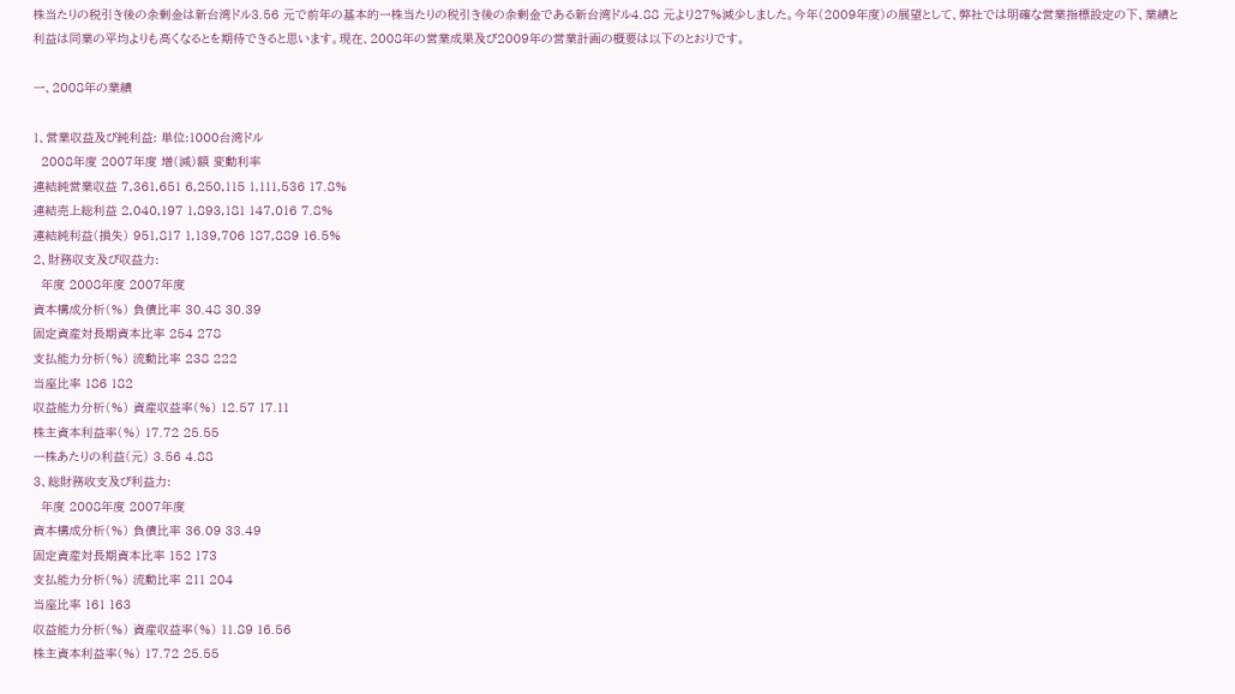株当たりの税引き後の余剰金は新台湾ドル3.56 元で前年の基本的一株当たりの税引き後の余剰金である新台湾ドル4.88 元より27%減少しました。今年(2009年度)の展望として、弊社では明確な営業指標設定の下、業績と利益は同業の平均よりも高くなるとを期待できると思います。現在、2008年の営業成果及び2009年の営業計画の概要は以下のとおりです。

一、2008年の業績

1、営業収益及び純利益: 単位:1000台湾ドル
  2008年度 2007年度 増(減)額 変動利率
連結純営業収益 7,361,651 6,250,115 1,111,536 17.8%
連結売上総利益 2,040,197 1,893,181 147,016 7.8%
連結純利益(損失) 951,817 1,139,706 187,889 16.5%
2、財務収支及び収益力:
  年度 2008年度 2007年度
資本構成分析(%) 負債比率 30.48 30.39
固定資産対長期資本比率 254 278
支払能力分析(%) 流動比率 238 222
当座比率 186 182
収益能力分析(%) 資産収益率(%) 12.57 17.11
株主資本利益率(%) 17.72 25.55
一株あたりの利益(元) 3.56 4.88
3、総財務收支及び利益力:
  年度 2008年度 2007年度
資本構成分析(%) 負債比率 36.09 33.49
固定資産対長期資本比率 152 173
支払能力分析(%) 流動比率 211 204
当座比率 161 163
収益能力分析(%) 資産収益率(%) 11.89 16.56
株主資本利益率(%) 17.72 25.55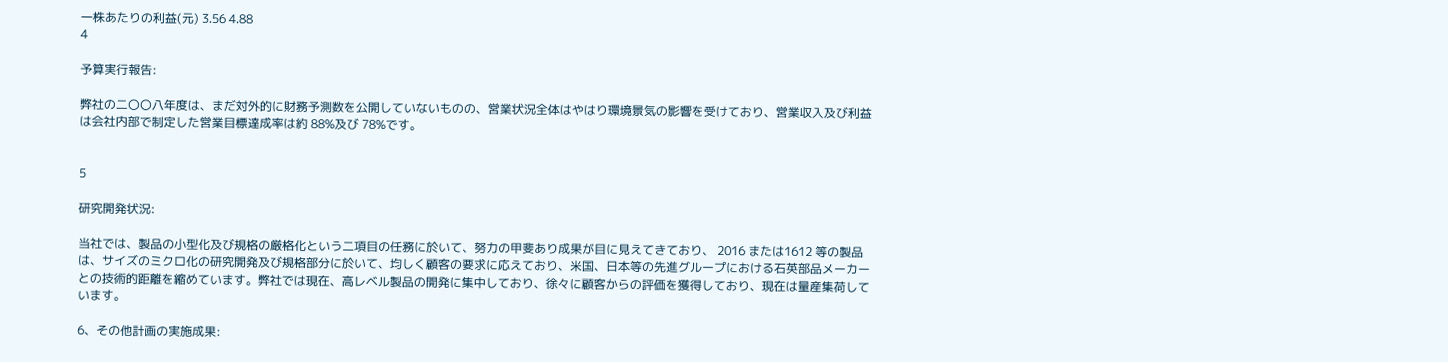一株あたりの利益(元) 3.56 4.88
4

予算実行報告:

弊社の二〇〇八年度は、まだ対外的に財務予測数を公開していないものの、営業状況全体はやはり環境景気の影響を受けており、営業収入及び利益は会社内部で制定した営業目標達成率は約 88%及び 78%です。


5

研究開発状況:

当社では、製品の小型化及び規格の厳格化という二項目の任務に於いて、努力の甲斐あり成果が目に見えてきており、 2016 または1612 等の製品は、サイズのミクロ化の研究開発及び規格部分に於いて、均しく顧客の要求に応えており、米国、日本等の先進グループにおける石英部品メーカーとの技術的距離を縮めています。弊社では現在、高レベル製品の開発に集中しており、徐々に顧客からの評価を獲得しており、現在は量産集荷しています。

6、その他計画の実施成果: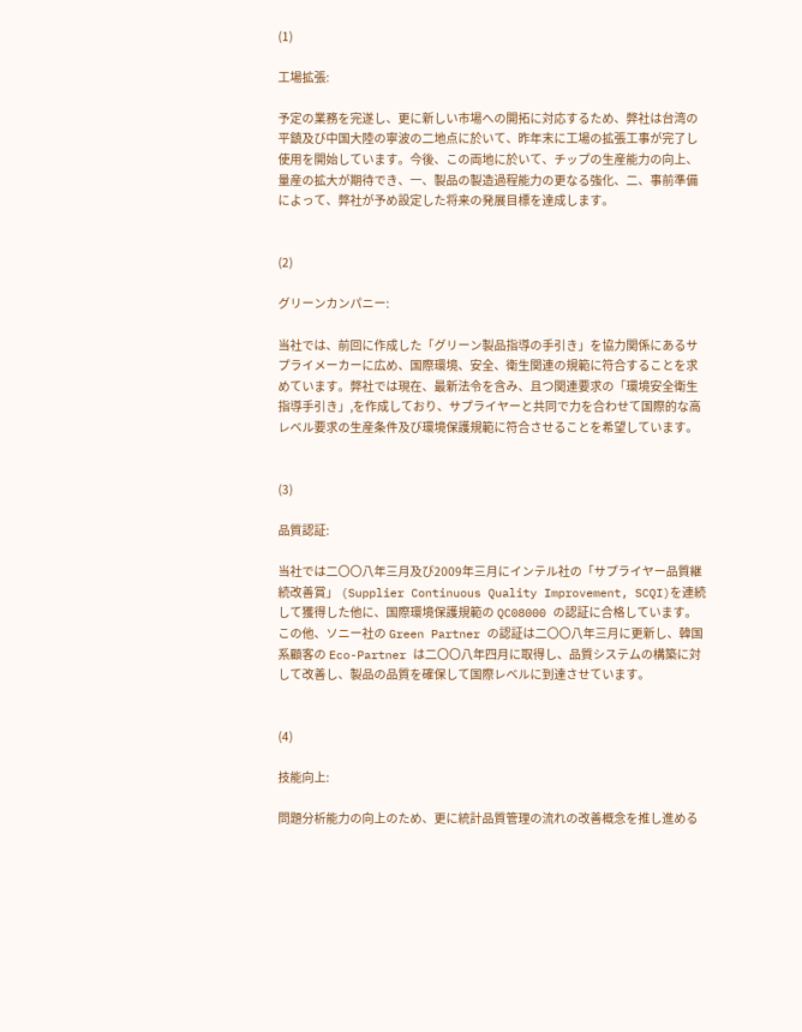(1)

工場拡張:

予定の業務を完遂し、更に新しい市場への開拓に対応するため、弊社は台湾の平鎮及び中国大陸の寧波の二地点に於いて、昨年末に工場の拡張工事が完了し使用を開始しています。今後、この両地に於いて、チップの生産能力の向上、量産の拡大が期待でき、一、製品の製造過程能力の更なる強化、二、事前準備によって、弊社が予め設定した将来の発展目標を達成します。


(2)

グリーンカンパニー:

当社では、前回に作成した「グリーン製品指導の手引き」を協力関係にあるサプライメーカーに広め、国際環境、安全、衛生関連の規範に符合することを求めています。弊社では現在、最新法令を含み、且つ関連要求の「環境安全衛生指導手引き」,を作成しており、サプライヤーと共同で力を合わせて国際的な高レベル要求の生産条件及び環境保護規範に符合させることを希望しています。


(3)

品質認証:

当社では二〇〇八年三月及び2009年三月にインテル社の「サプライヤー品質継続改善賞」 (Supplier Continuous Quality Improvement, SCQI)を連続して獲得した他に、国際環境保護規範の QC08000 の認証に合格しています。この他、ソニー社の Green Partner の認証は二〇〇八年三月に更新し、韓国系顧客の Eco-Partner は二〇〇八年四月に取得し、品質システムの構築に対して改善し、製品の品質を確保して国際レベルに到達させています。


(4)

技能向上:

問題分析能力の向上のため、更に統計品質管理の流れの改善概念を推し進める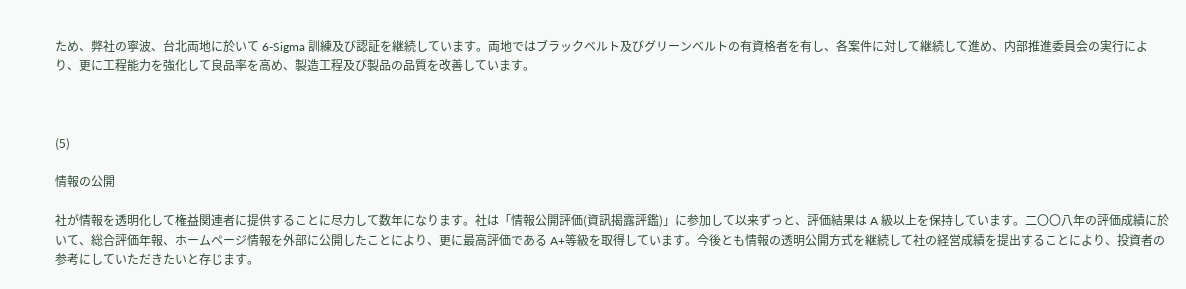ため、弊社の寧波、台北両地に於いて 6-Sigma 訓練及び認証を継続しています。両地ではブラックベルト及びグリーンベルトの有資格者を有し、各案件に対して継続して進め、内部推進委員会の実行により、更に工程能力を強化して良品率を高め、製造工程及び製品の品質を改善しています。



(5)

情報の公開

社が情報を透明化して権益関連者に提供することに尽力して数年になります。社は「情報公開評価(資訊揭露評鑑)」に参加して以来ずっと、評価結果は A 級以上を保持しています。二〇〇八年の評価成績に於いて、総合評価年報、ホームページ情報を外部に公開したことにより、更に最高評価である A+等級を取得しています。今後とも情報の透明公開方式を継続して社の経営成績を提出することにより、投資者の参考にしていただきたいと存じます。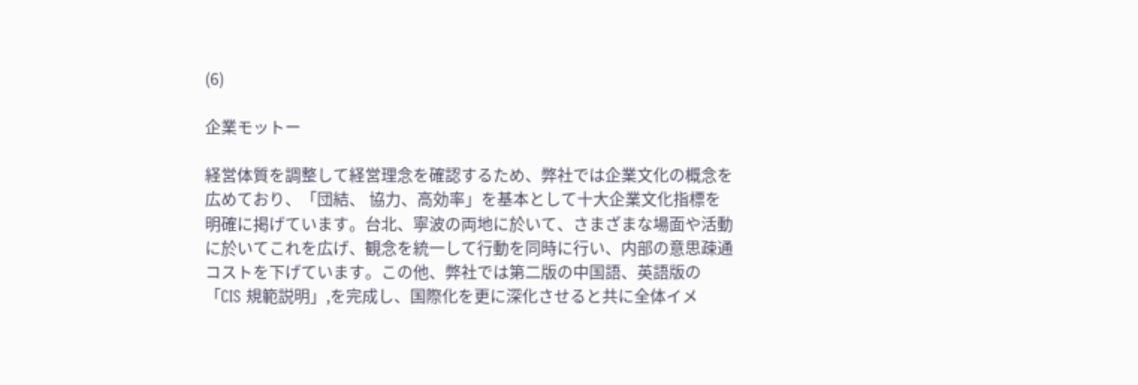(6)

企業モットー

経営体質を調整して経営理念を確認するため、弊社では企業文化の概念を広めており、「団結、 協力、高効率」を基本として十大企業文化指標を明確に掲げています。台北、寧波の両地に於いて、さまざまな場面や活動に於いてこれを広げ、観念を統一して行動を同時に行い、内部の意思疎通コストを下げています。この他、弊社では第二版の中国語、英語版の「CIS 規範説明」,を完成し、国際化を更に深化させると共に全体イメ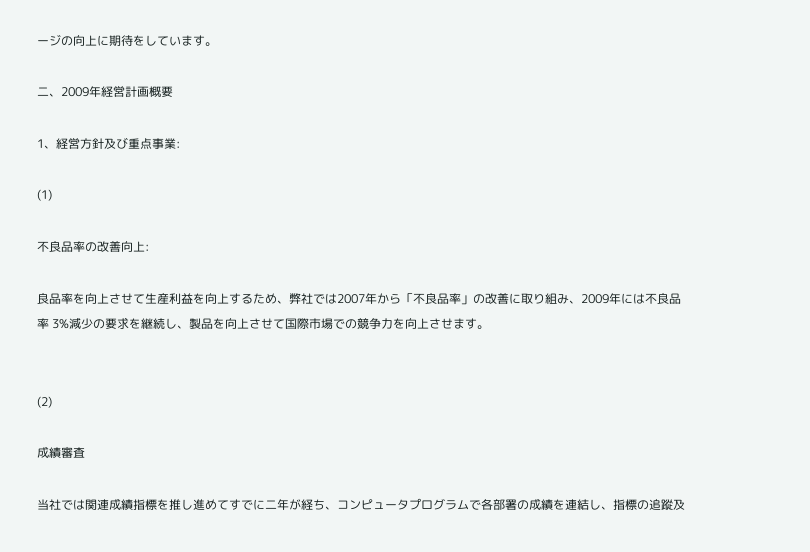ージの向上に期待をしています。

二、2009年経営計画概要

1、経営方針及び重点事業:

(1)

不良品率の改善向上:

良品率を向上させて生産利益を向上するため、弊社では2007年から「不良品率」の改善に取り組み、2009年には不良品率 3%減少の要求を継続し、製品を向上させて国際市場での競争力を向上させます。


(2)

成績審査

当社では関連成績指標を推し進めてすでに二年が経ち、コンピュータプログラムで各部署の成績を連結し、指標の追蹤及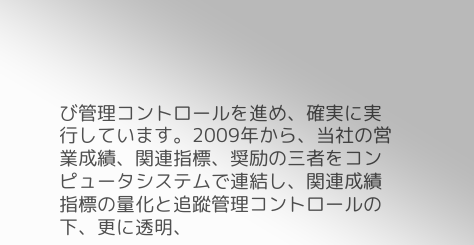び管理コントロールを進め、確実に実行しています。2009年から、当社の営業成績、関連指標、奨励の三者をコンピュータシステムで連結し、関連成績指標の量化と追蹤管理コントロールの下、更に透明、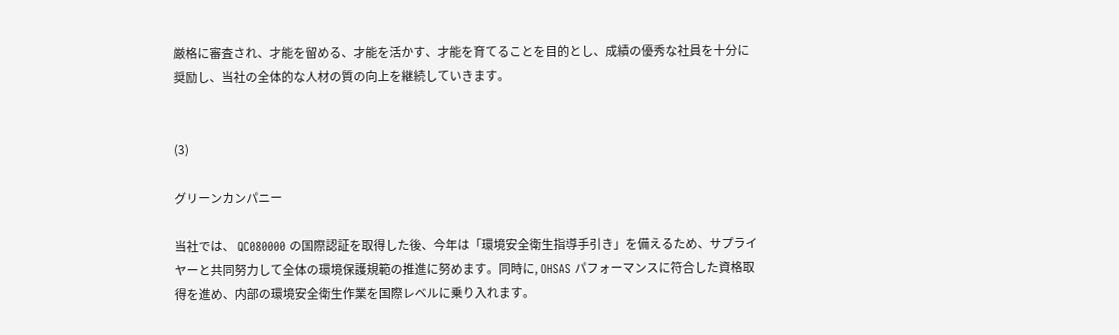厳格に審査され、才能を留める、才能を活かす、才能を育てることを目的とし、成績の優秀な社員を十分に奨励し、当社の全体的な人材の質の向上を継続していきます。


(3)

グリーンカンパニー

当社では、 QC080000 の国際認証を取得した後、今年は「環境安全衛生指導手引き」を備えるため、サプライヤーと共同努力して全体の環境保護規範の推進に努めます。同時に, OHSAS パフォーマンスに符合した資格取得を進め、内部の環境安全衛生作業を国際レベルに乗り入れます。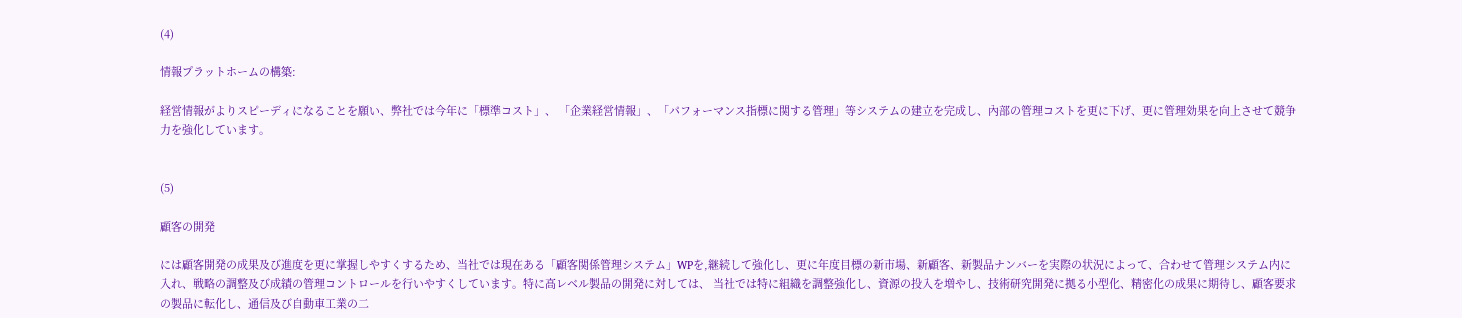(4)

情報プラットホームの構築:

経営情報がよりスピーディになることを願い、弊社では今年に「標準コスト」、 「企業経営情報」、「パフォーマンス指標に関する管理」等システムの建立を完成し、內部の管理コストを更に下げ、更に管理効果を向上させて競争力を強化しています。


(5)

顧客の開発

には顧客開発の成果及び進度を更に掌握しやすくするため、当社では現在ある「顧客関係管理システム」WPを,継続して強化し、更に年度目標の新市場、新顧客、新製品ナンバーを実際の状況によって、合わせて管理システム内に入れ、戦略の調整及び成績の管理コントロールを行いやすくしています。特に高レベル製品の開発に対しては、 当社では特に組織を調整強化し、資源の投入を増やし、技術研究開発に拠る小型化、精密化の成果に期待し、顧客要求の製品に転化し、通信及び自動車工業の二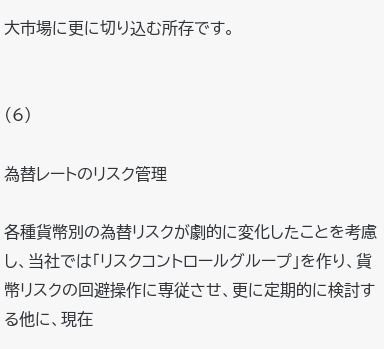大市場に更に切り込む所存です。


(6)

為替レートのリスク管理

各種貨幣別の為替リスクが劇的に変化したことを考慮し、当社では「リスクコントロールグループ」を作り、貨幣リスクの回避操作に専従させ、更に定期的に検討する他に、現在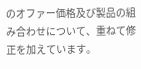のオファー価格及び製品の組み合わせについて、重ねて修正を加えています。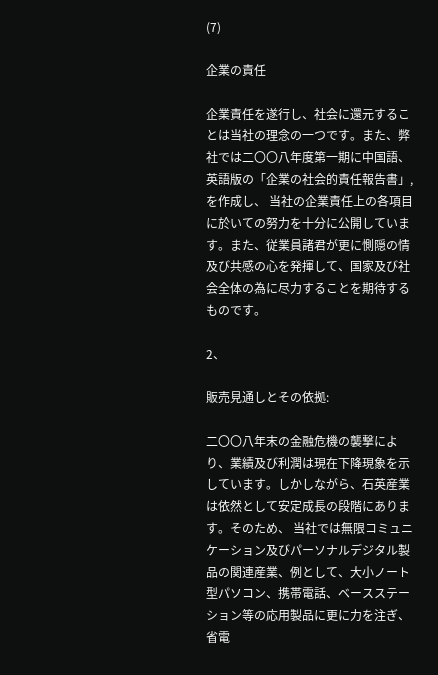(7)

企業の責任

企業責任を遂行し、社会に還元することは当社の理念の一つです。また、弊社では二〇〇八年度第一期に中国語、英語版の「企業の社会的責任報告書」,を作成し、 当社の企業責任上の各項目に於いての努力を十分に公開しています。また、従業員諸君が更に惻隠の情及び共感の心を発揮して、国家及び社会全体の為に尽力することを期待するものです。

2、

販売見通しとその依拠:

二〇〇八年末の金融危機の襲撃により、業績及び利潤は現在下降現象を示しています。しかしながら、石英産業は依然として安定成長の段階にあります。そのため、 当社では無限コミュニケーション及びパーソナルデジタル製品の関連産業、例として、大小ノート型パソコン、携帯電話、ベースステーション等の応用製品に更に力を注ぎ、省電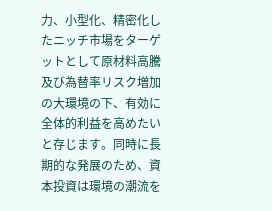力、小型化、精密化したニッチ市場をターゲットとして原材料高騰及び為替率リスク増加の大環境の下、有効に全体的利益を高めたいと存じます。同時に長期的な発展のため、資本投資は環境の潮流を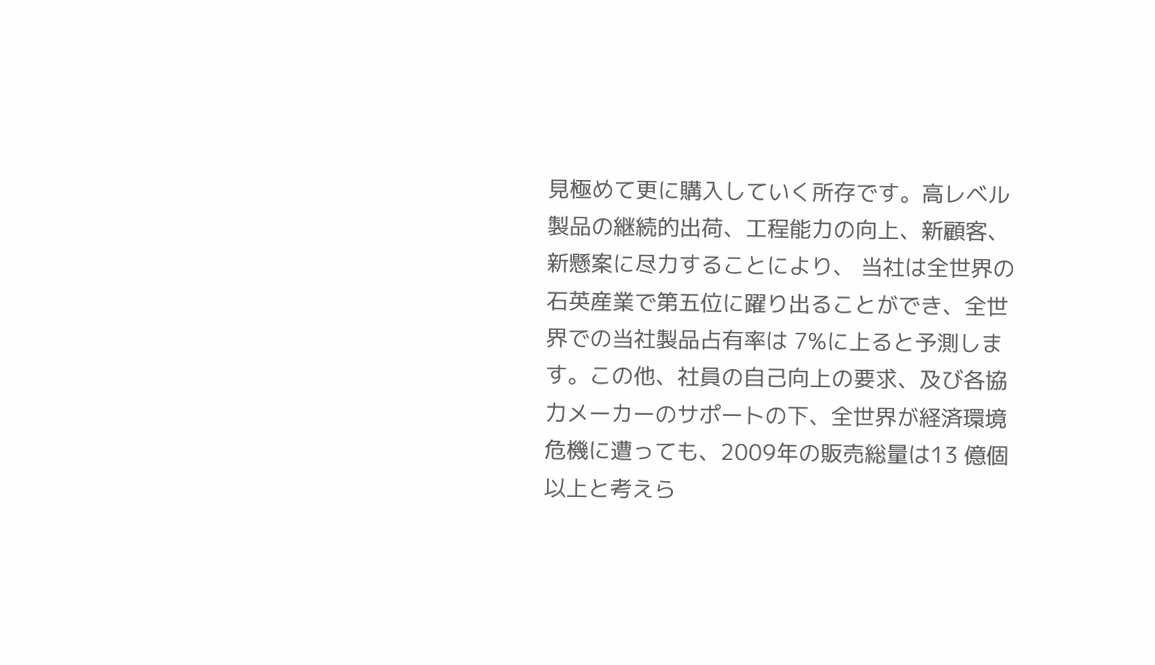見極めて更に購入していく所存です。高レベル製品の継続的出荷、工程能力の向上、新顧客、新懸案に尽力することにより、 当社は全世界の石英産業で第五位に躍り出ることができ、全世界での当社製品占有率は 7%に上ると予測します。この他、社員の自己向上の要求、及び各協力メーカーのサポートの下、全世界が経済環境危機に遭っても、2009年の販売総量は13 億個以上と考えら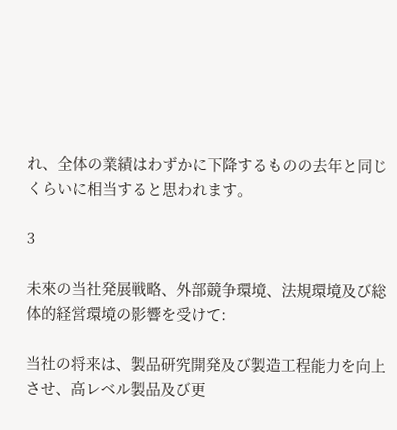れ、全体の業績はわずかに下降するものの去年と同じくらいに相当すると思われます。

3

未來の当社発展戦略、外部競争環境、法規環境及び総体的経営環境の影響を受けて:

当社の将来は、製品研究開発及び製造工程能力を向上させ、高レベル製品及び更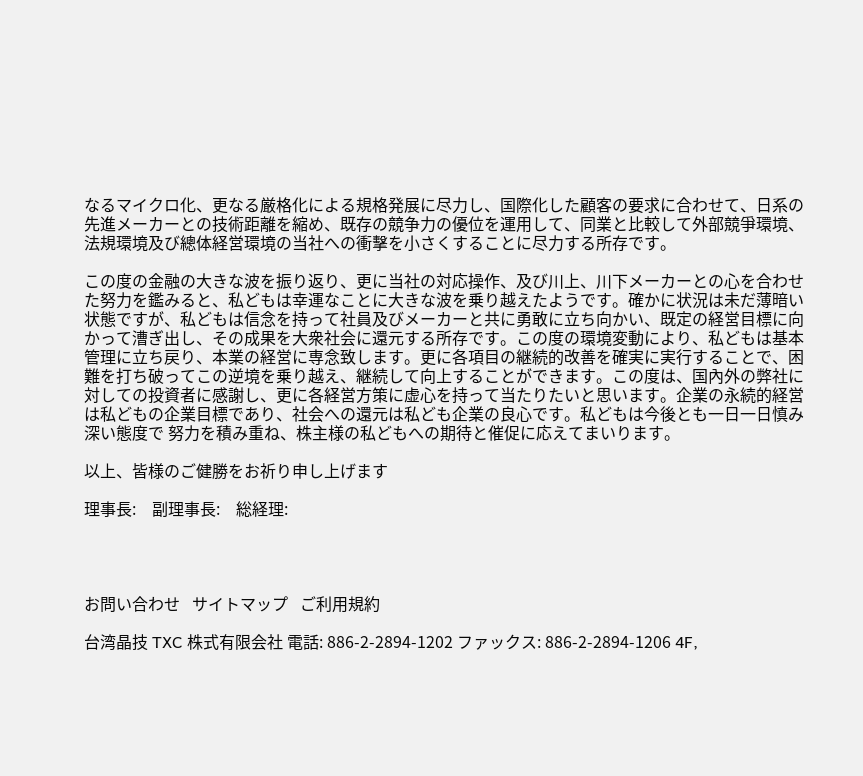なるマイクロ化、更なる厳格化による規格発展に尽力し、国際化した顧客の要求に合わせて、日系の先進メーカーとの技術距離を縮め、既存の競争力の優位を運用して、同業と比較して外部競爭環境、法規環境及び總体経営環境の当社への衝擊を小さくすることに尽力する所存です。

この度の金融の大きな波を振り返り、更に当社の対応操作、及び川上、川下メーカーとの心を合わせた努力を鑑みると、私どもは幸運なことに大きな波を乗り越えたようです。確かに状況は未だ薄暗い状態ですが、私どもは信念を持って社員及びメーカーと共に勇敢に立ち向かい、既定の経営目標に向かって漕ぎ出し、その成果を大衆社会に還元する所存です。この度の環境変動により、私どもは基本管理に立ち戻り、本業の経営に専念致します。更に各項目の継続的改善を確実に実行することで、困難を打ち破ってこの逆境を乗り越え、継続して向上することができます。この度は、国內外の弊社に対しての投資者に感謝し、更に各経営方策に虚心を持って当たりたいと思います。企業の永続的経営は私どもの企業目標であり、社会への還元は私ども企業の良心です。私どもは今後とも一日一日慎み深い態度で 努力を積み重ね、株主様の私どもへの期待と催促に応えてまいります。

以上、皆様のご健勝をお祈り申し上げます

理事長:    副理事長:    総経理:




お問い合わせ   サイトマップ   ご利用規約

台湾晶技 TXC 株式有限会社 電話: 886-2-2894-1202 ファックス: 886-2-2894-1206 4F,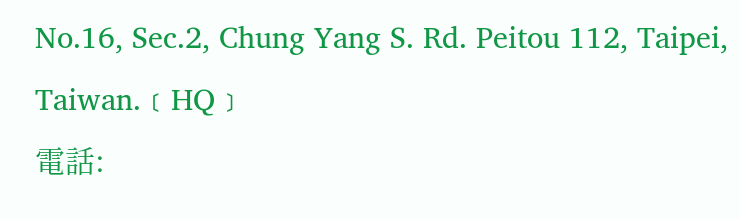No.16, Sec.2, Chung Yang S. Rd. Peitou 112, Taipei, Taiwan.﹝HQ﹞
電話: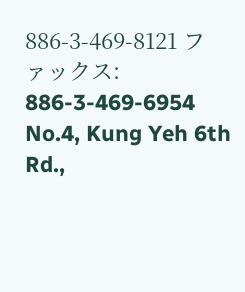886-3-469-8121 ファックス: 886-3-469-6954 No.4, Kung Yeh 6th Rd.,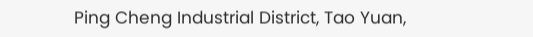Ping Cheng Industrial District, Tao Yuan,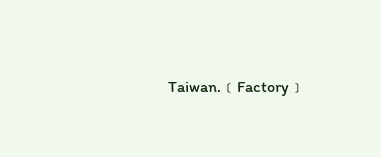Taiwan.﹝Factory﹞